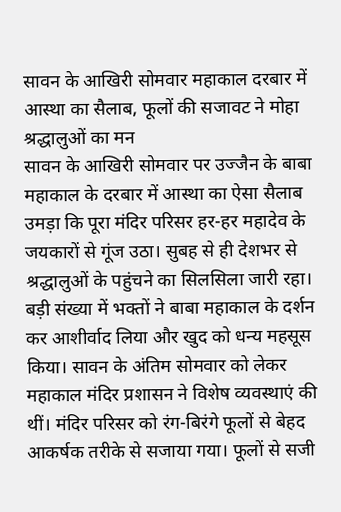सावन के आखिरी सोमवार महाकाल दरबार में आस्था का सैलाब, फूलों की सजावट ने मोहा श्रद्धालुओं का मन
सावन के आखिरी सोमवार पर उज्जैन के बाबा महाकाल के दरबार में आस्था का ऐसा सैलाब उमड़ा कि पूरा मंदिर परिसर हर-हर महादेव के जयकारों से गूंज उठा। सुबह से ही देशभर से श्रद्धालुओं के पहुंचने का सिलसिला जारी रहा। बड़ी संख्या में भक्तों ने बाबा महाकाल के दर्शन कर आशीर्वाद लिया और खुद को धन्य महसूस किया। सावन के अंतिम सोमवार को लेकर महाकाल मंदिर प्रशासन ने विशेष व्यवस्थाएं की थीं। मंदिर परिसर को रंग-बिरंगे फूलों से बेहद आकर्षक तरीके से सजाया गया। फूलों से सजी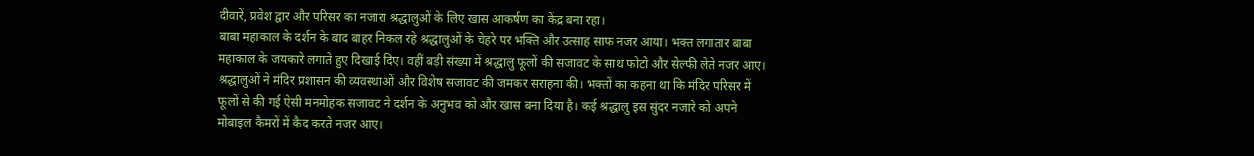दीवारें, प्रवेश द्वार और परिसर का नजारा श्रद्धालुओं के लिए खास आकर्षण का केंद्र बना रहा।
बाबा महाकाल के दर्शन के बाद बाहर निकल रहे श्रद्धालुओं के चेहरे पर भक्ति और उत्साह साफ नजर आया। भक्त लगातार बाबा महाकाल के जयकारे लगाते हुए दिखाई दिए। वहीं बड़ी संख्या में श्रद्धालु फूलों की सजावट के साथ फोटो और सेल्फी लेते नजर आए। श्रद्धालुओं ने मंदिर प्रशासन की व्यवस्थाओं और विशेष सजावट की जमकर सराहना की। भक्तों का कहना था कि मंदिर परिसर में फूलों से की गई ऐसी मनमोहक सजावट ने दर्शन के अनुभव को और खास बना दिया है। कई श्रद्धालु इस सुंदर नजारे को अपने मोबाइल कैमरों में कैद करते नजर आए।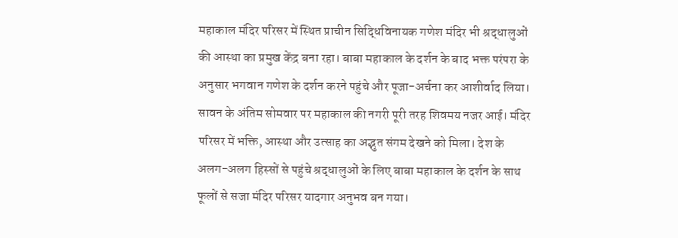महाकाल मंदिर परिसर में स्थित प्राचीन सिद्धिविनायक गणेश मंदिर भी श्रद्धालुओं की आस्था का प्रमुख केंद्र बना रहा। बाबा महाकाल के दर्शन के बाद भक्त परंपरा के अनुसार भगवान गणेश के दर्शन करने पहुंचे और पूजा-अर्चना कर आशीर्वाद लिया। सावन के अंतिम सोमवार पर महाकाल की नगरी पूरी तरह शिवमय नजर आई। मंदिर परिसर में भक्ति, आस्था और उत्साह का अद्भुत संगम देखने को मिला। देश के अलग-अलग हिस्सों से पहुंचे श्रद्धालुओं के लिए बाबा महाकाल के दर्शन के साथ फूलों से सजा मंदिर परिसर यादगार अनुभव बन गया।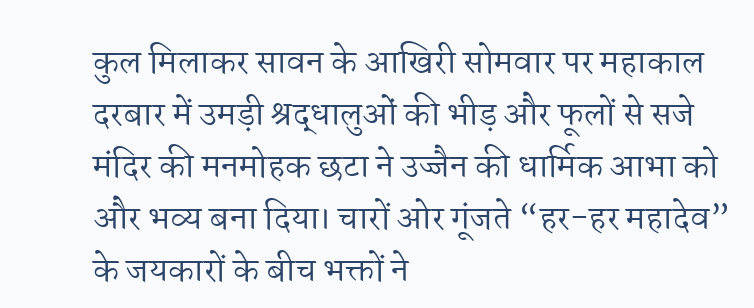कुल मिलाकर सावन के आखिरी सोमवार पर महाकाल दरबार में उमड़ी श्रद्धालुओं की भीड़ और फूलों से सजे मंदिर की मनमोहक छटा ने उज्जैन की धार्मिक आभा को और भव्य बना दिया। चारों ओर गूंजते “हर-हर महादेव” के जयकारों के बीच भक्तों ने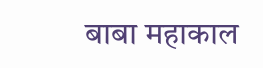बाबा महाकाल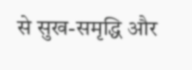से सुख-समृद्धि और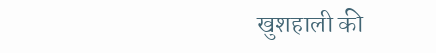खुशहाली की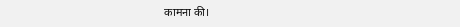कामना की।